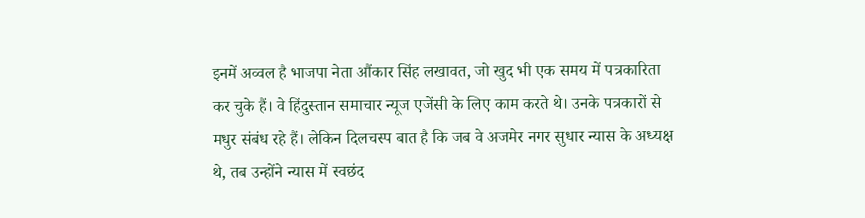इनमें अव्वल है भाजपा नेता औंकार सिंह लखावत, जो खुद भी एक समय में पत्रकारिता कर चुके हैं। वे हिंदुस्तान समाचार न्यूज एजेंसी के लिए काम करते थे। उनके पत्रकारों से मधुर संबंध रहे हैं। लेकिन दिलचस्प बात है कि जब वे अजमेर नगर सुधार न्यास के अध्यक्ष थे, तब उन्होंने न्यास में स्वछंद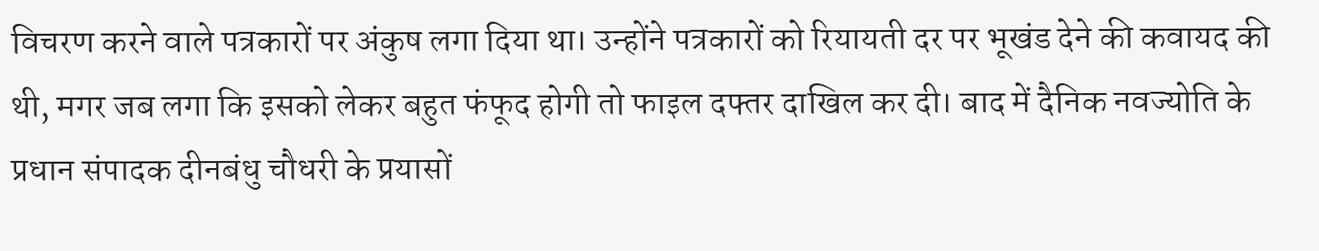विचरण करने वाले पत्रकारों पर अंकुष लगा दिया था। उन्होंने पत्रकारों को रियायती दर पर भूखंड देने की कवायद की थी, मगर जब लगा कि इसको लेकर बहुत फंफूद होगी तो फाइल दफ्तर दाखिल कर दी। बाद में दैनिक नवज्योति के प्रधान संपादक दीनबंधु चौधरी के प्रयासों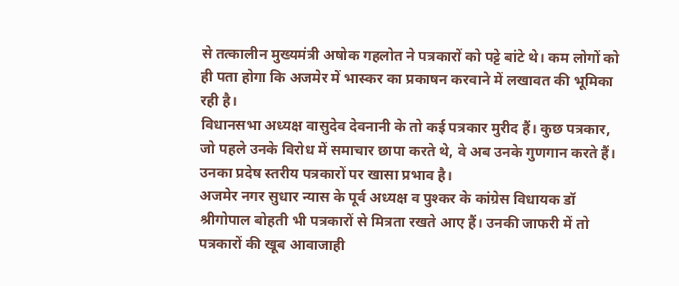से तत्कालीन मुख्यमंत्री अषोक गहलोत ने पत्रकारों को पट्टे बांटे थे। कम लोगों को ही पता होगा कि अजमेर में भास्कर का प्रकाषन करवाने में लखावत की भूमिका रही है।
विधानसभा अध्यक्ष वासुदेव देवनानी के तो कई पत्रकार मुरीद हैं। कुछ पत्रकार, जो पहले उनके विरोध में समाचार छापा करते थे, वे अब उनके गुणगान करते हैं। उनका प्रदेष स्तरीय पत्रकारों पर खासा प्रभाव है।
अजमेर नगर सुधार न्यास के पूर्व अध्यक्ष व पुश्कर के कांग्रेस विधायक डॉ श्रीगोपाल बोहती भी पत्रकारों से मित्रता रखते आए हैं। उनकी जाफरी में तो पत्रकारों की खूब आवाजाही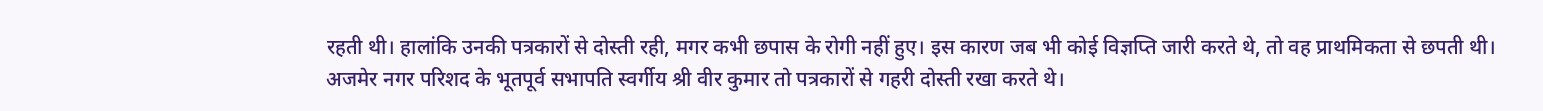रहती थी। हालांकि उनकी पत्रकारों से दोस्ती रही, मगर कभी छपास के रोगी नहीं हुए। इस कारण जब भी कोई विज्ञप्ति जारी करते थे, तो वह प्राथमिकता से छपती थी।
अजमेर नगर परिशद के भूतपूर्व सभापति स्वर्गीय श्री वीर कुमार तो पत्रकारों से गहरी दोस्ती रखा करते थे।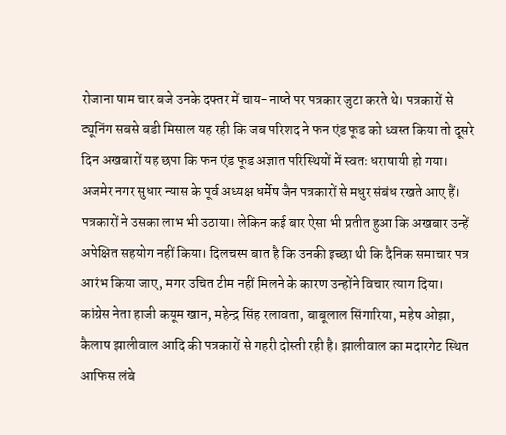रोजाना षाम चार बजे उनके दफ्तर में चाय-नाष्ते पर पत्रकार जुटा करते थे। पत्रकारों से ट्यूनिंग सबसे बडी मिसाल यह रही कि जब परिशद ने फन एंड फूड को ध्वस्त किया तो दूसरे दिन अखबारों यह छपा कि फन एंड फूड अज्ञात परिस्थियों में स्वतः धराषायी हो गया।
अजमेर नगर सुधार न्यास के पूर्व अध्यक्ष धर्मेष जैन पत्रकारों से मधुर संबंध रखते आए हैं। पत्रकारों ने उसका लाभ भी उठाया। लेकिन कई बार ऐसा भी प्रतीत हुआ कि अखबार उन्हें अपेक्षित सहयोग नहीं किया। दिलचस्प बात है कि उनकी इच्छा थी कि दैनिक समाचार पत्र आरंभ किया जाए, मगर उचित टीम नहीं मिलने के कारण उन्होंने विचार त्याग दिया।
कांग्रेस नेता हाजी कयूम खान, महेन्द्र सिंह रलावता, बाबूलाल सिंगारिया, महेष ओझा, कैलाष झालीवाल आदि की पत्रकारों से गहरी दोस्ती रही है। झालीवाल का मदारगेट स्थित आफिस लंबे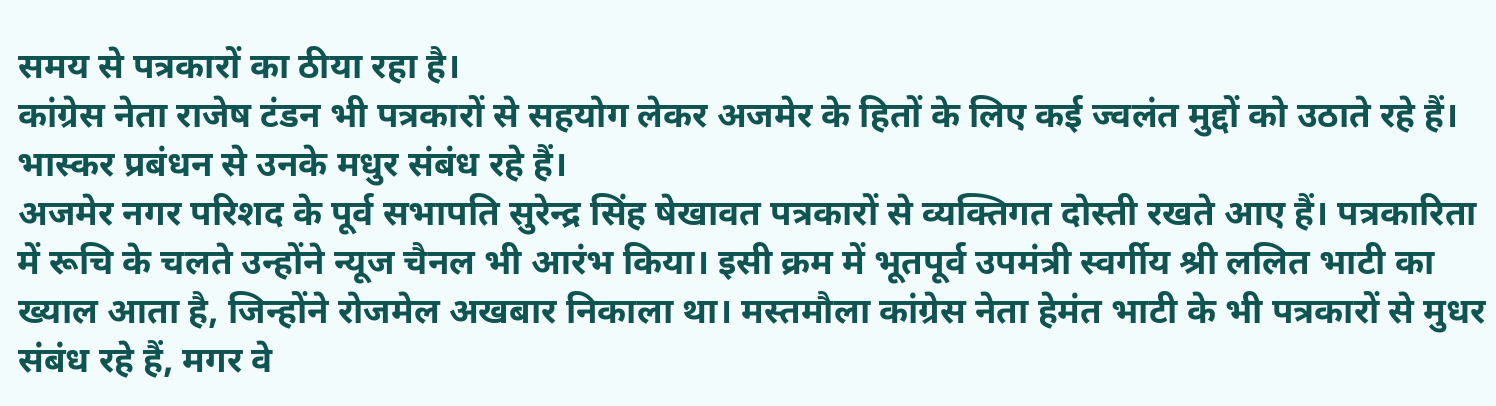समय से पत्रकारों का ठीया रहा है।
कांग्रेस नेता राजेष टंडन भी पत्रकारों से सहयोग लेकर अजमेर के हितों के लिए कई ज्वलंत मुद्दों को उठाते रहे हैं। भास्कर प्रबंधन से उनके मधुर संबंध रहे हैं।
अजमेर नगर परिशद के पूर्व सभापति सुरेन्द्र सिंह षेखावत पत्रकारों से व्यक्तिगत दोस्ती रखते आए हैं। पत्रकारिता में रूचि के चलते उन्होंने न्यूज चैनल भी आरंभ किया। इसी क्रम में भूतपूर्व उपमंत्री स्वर्गीय श्री ललित भाटी का ख्याल आता है, जिन्होंने रोजमेल अखबार निकाला था। मस्तमौला कांग्रेस नेता हेमंत भाटी के भी पत्रकारों से मुधर संबंध रहे हैं, मगर वे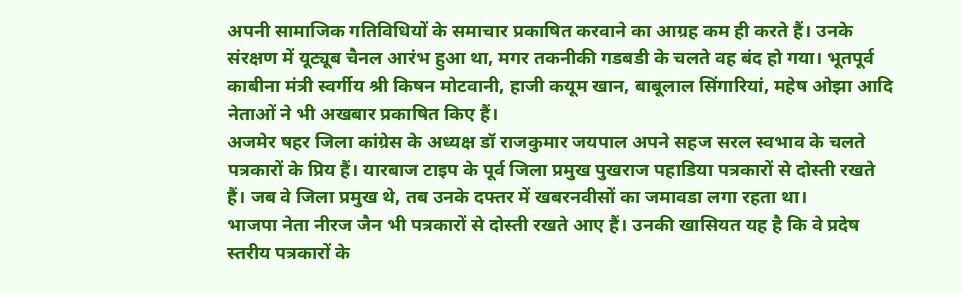अपनी सामाजिक गतिविधियों के समाचार प्रकाषित करवाने का आग्रह कम ही करते हैं। उनके संरक्षण में यूट्यूब चैनल आरंभ हुआ था, मगर तकनीकी गडबडी के चलते वह बंद हो गया। भूतपूर्व काबीना मंत्री स्वर्गीय श्री किषन मोटवानी, हाजी कयूम खान, बाबूलाल सिंगारियां, महेष ओझा आदि नेताओं ने भी अखबार प्रकाषित किए हैं।
अजमेर षहर जिला कांग्रेस के अध्यक्ष डॉ राजकुमार जयपाल अपने सहज सरल स्वभाव के चलते पत्रकारों के प्रिय हैं। यारबाज टाइप के पूर्व जिला प्रमुख पुखराज पहाडिया पत्रकारों से दोस्ती रखते हैं। जब वे जिला प्रमुख थे, तब उनके दफ्तर में खबरनवीसों का जमावडा लगा रहता था।
भाजपा नेता नीरज जैन भी पत्रकारों से दोस्ती रखते आए हैं। उनकी खासियत यह है कि वे प्रदेष स्तरीय पत्रकारों के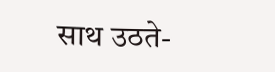साथ उठते-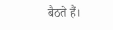बैठते हैं।